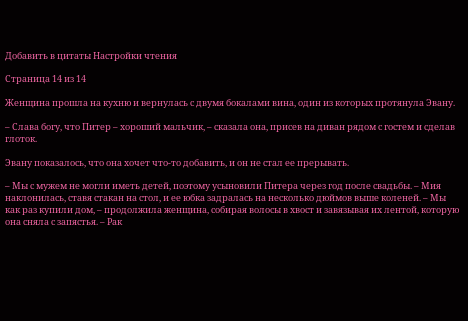Добавить в цитаты Настройки чтения

Страница 14 из 14

Женщина прошла на кухню и вернулась с двумя бокалами вина, один из которых протянула Эвану.

– Слава богу, что Питер – хороший мальчик, – сказала она, присев на диван рядом с гостем и сделав глоток.

Эвану показалось, что она хочет что-то добавить, и он не стал ее прерывать.

– Мы с мужем не могли иметь детей, поэтому усыновили Питера через год после свадьбы. – Мия наклонилась, ставя стакан на стол, и ее юбка задралась на несколько дюймов выше коленей. – Мы как раз купили дом, – продолжила женщина, собирая волосы в хвост и завязывая их лентой, которую она сняла с запястья. – Рак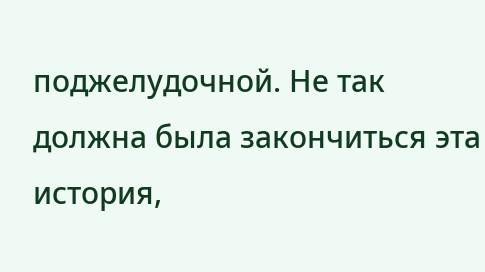поджелудочной. Не так должна была закончиться эта история,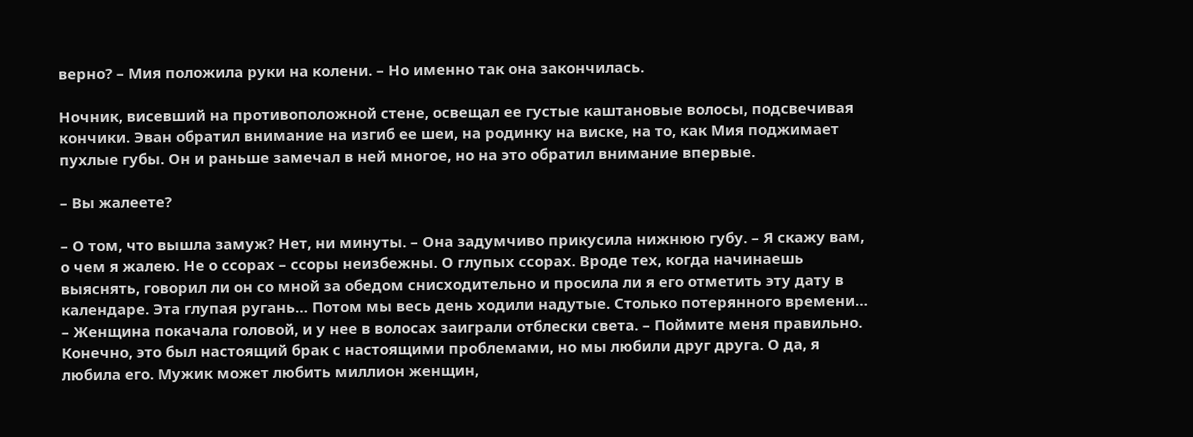верно? – Мия положила руки на колени. – Но именно так она закончилась.

Ночник, висевший на противоположной стене, освещал ее густые каштановые волосы, подсвечивая кончики. Эван обратил внимание на изгиб ее шеи, на родинку на виске, на то, как Мия поджимает пухлые губы. Он и раньше замечал в ней многое, но на это обратил внимание впервые.

– Вы жалеете?

– О том, что вышла замуж? Нет, ни минуты. – Она задумчиво прикусила нижнюю губу. – Я скажу вам, о чем я жалею. Не о ссорах – ссоры неизбежны. О глупых ссорах. Вроде тех, когда начинаешь выяснять, говорил ли он со мной за обедом снисходительно и просила ли я его отметить эту дату в календаре. Эта глупая ругань… Потом мы весь день ходили надутые. Столько потерянного времени… – Женщина покачала головой, и у нее в волосах заиграли отблески света. – Поймите меня правильно. Конечно, это был настоящий брак с настоящими проблемами, но мы любили друг друга. О да, я любила его. Мужик может любить миллион женщин,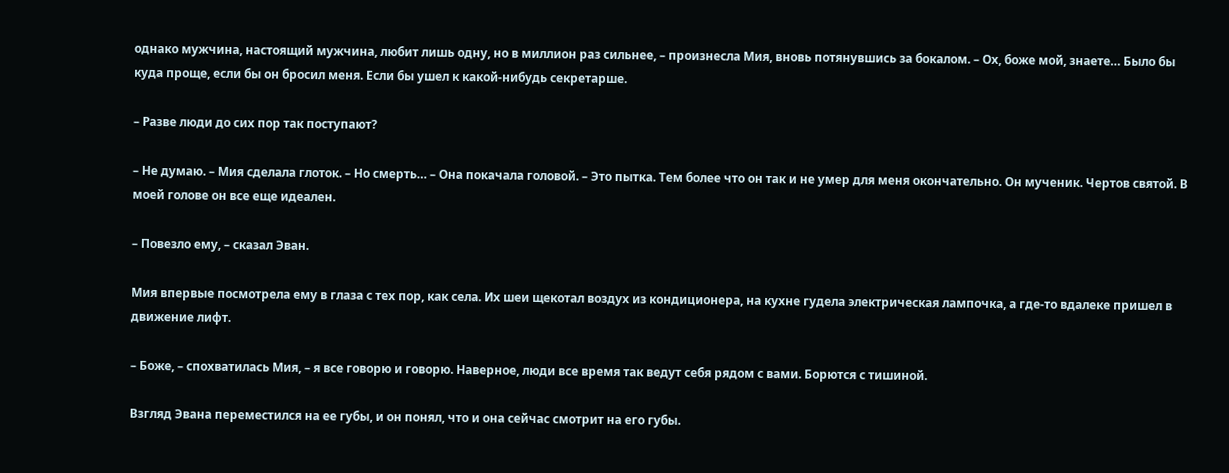однако мужчина, настоящий мужчина, любит лишь одну, но в миллион раз сильнее, – произнесла Мия, вновь потянувшись за бокалом. – Ох, боже мой, знаете… Было бы куда проще, если бы он бросил меня. Если бы ушел к какой-нибудь секретарше.

– Разве люди до сих пор так поступают?

– Не думаю. – Мия сделала глоток. – Но смерть… – Она покачала головой. – Это пытка. Тем более что он так и не умер для меня окончательно. Он мученик. Чертов святой. В моей голове он все еще идеален.

– Повезло ему, – сказал Эван.

Мия впервые посмотрела ему в глаза с тех пор, как села. Их шеи щекотал воздух из кондиционера, на кухне гудела электрическая лампочка, а где-то вдалеке пришел в движение лифт.

– Боже, – спохватилась Мия, – я все говорю и говорю. Наверное, люди все время так ведут себя рядом с вами. Борются с тишиной.

Взгляд Эвана переместился на ее губы, и он понял, что и она сейчас смотрит на его губы.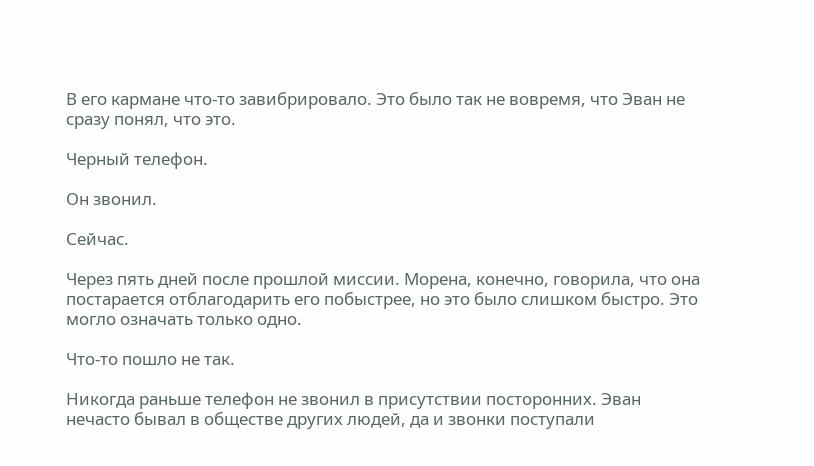В его кармане что-то завибрировало. Это было так не вовремя, что Эван не сразу понял, что это.

Черный телефон.

Он звонил.

Сейчас.

Через пять дней после прошлой миссии. Морена, конечно, говорила, что она постарается отблагодарить его побыстрее, но это было слишком быстро. Это могло означать только одно.

Что-то пошло не так.

Никогда раньше телефон не звонил в присутствии посторонних. Эван нечасто бывал в обществе других людей, да и звонки поступали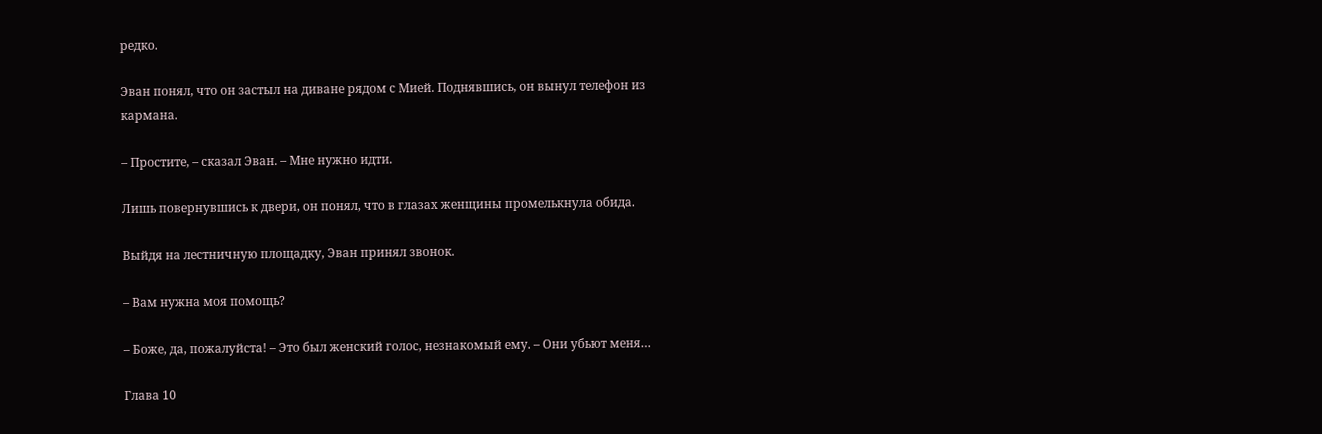редко.

Эван понял, что он застыл на диване рядом с Мией. Поднявшись, он вынул телефон из кармана.

– Простите, – сказал Эван. – Мне нужно идти.

Лишь повернувшись к двери, он понял, что в глазах женщины промелькнула обида.

Выйдя на лестничную площадку, Эван принял звонок.

– Вам нужна моя помощь?

– Боже, да, пожалуйста! – Это был женский голос, незнакомый ему. – Они убьют меня…

Глава 10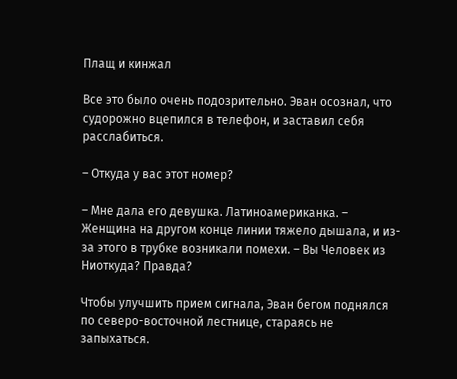Плащ и кинжал

Все это было очень подозрительно. Эван осознал, что судорожно вцепился в телефон, и заставил себя расслабиться.

– Откуда у вас этот номер?

– Мне дала его девушка. Латиноамериканка. – Женщина на другом конце линии тяжело дышала, и из-за этого в трубке возникали помехи. – Вы Человек из Ниоткуда? Правда?

Чтобы улучшить прием сигнала, Эван бегом поднялся по северо-восточной лестнице, стараясь не запыхаться.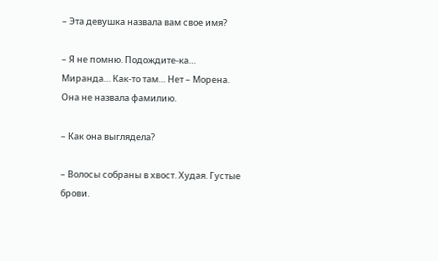– Эта девушка назвала вам свое имя?

– Я не помню. Подождите-ка… Миранда… Как-то там… Нет – Морена. Она не назвала фамилию.

– Как она выглядела?

– Волосы собраны в хвост. Худая. Густые брови.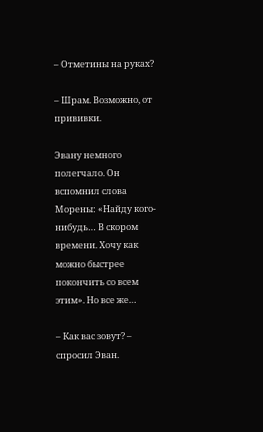– Отметины на руках?

– Шрам. Возможно, от прививки.

Эвану немного полегчало. Он вспомнил слова Морены: «Найду кого-нибудь… В скором времени. Хочу как можно быстрее покончить со всем этим». Но все же…

– Как вас зовут? – спросил Эван.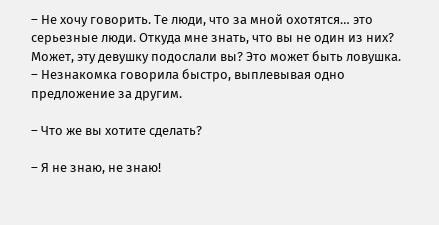– Не хочу говорить. Те люди, что за мной охотятся… это серьезные люди. Откуда мне знать, что вы не один из них? Может, эту девушку подослали вы? Это может быть ловушка. – Незнакомка говорила быстро, выплевывая одно предложение за другим.

– Что же вы хотите сделать?

– Я не знаю, не знаю!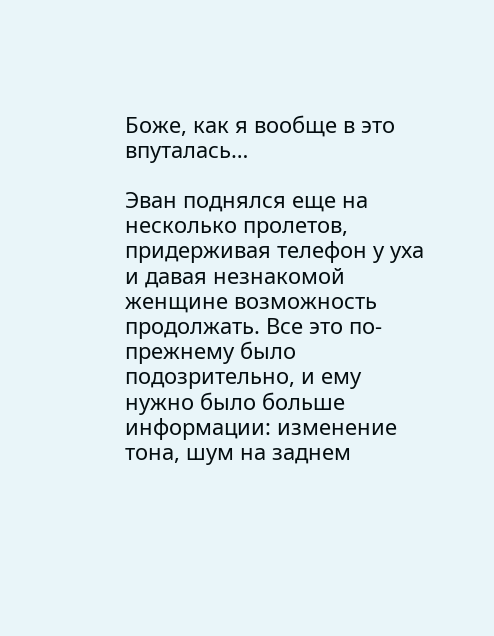Боже, как я вообще в это впуталась…

Эван поднялся еще на несколько пролетов, придерживая телефон у уха и давая незнакомой женщине возможность продолжать. Все это по-прежнему было подозрительно, и ему нужно было больше информации: изменение тона, шум на заднем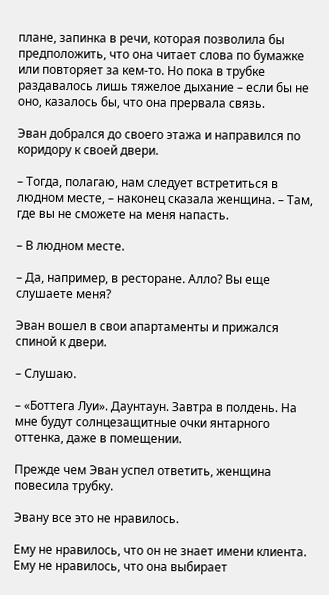плане, запинка в речи, которая позволила бы предположить, что она читает слова по бумажке или повторяет за кем-то. Но пока в трубке раздавалось лишь тяжелое дыхание – если бы не оно, казалось бы, что она прервала связь.

Эван добрался до своего этажа и направился по коридору к своей двери.

– Тогда, полагаю, нам следует встретиться в людном месте, – наконец сказала женщина. – Там, где вы не сможете на меня напасть.

– В людном месте.

– Да, например, в ресторане. Алло? Вы еще слушаете меня?

Эван вошел в свои апартаменты и прижался спиной к двери.

– Слушаю.

– «Боттега Луи». Даунтаун. Завтра в полдень. На мне будут солнцезащитные очки янтарного оттенка, даже в помещении.

Прежде чем Эван успел ответить, женщина повесила трубку.

Эвану все это не нравилось.

Ему не нравилось, что он не знает имени клиента. Ему не нравилось, что она выбирает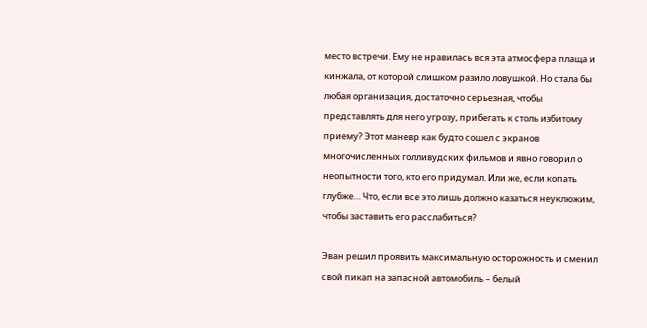место встречи. Ему не нравилась вся эта атмосфера плаща и кинжала, от которой слишком разило ловушкой. Но стала бы любая организация, достаточно серьезная, чтобы представлять для него угрозу, прибегать к столь избитому приему? Этот маневр как будто сошел с экранов многочисленных голливудских фильмов и явно говорил о неопытности того, кто его придумал. Или же, если копать глубже… Что, если все это лишь должно казаться неуклюжим, чтобы заставить его расслабиться?

Эван решил проявить максимальную осторожность и сменил свой пикап на запасной автомобиль – белый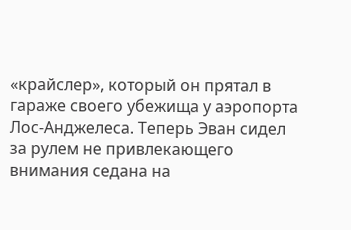«крайслер», который он прятал в гараже своего убежища у аэропорта Лос-Анджелеса. Теперь Эван сидел за рулем не привлекающего внимания седана на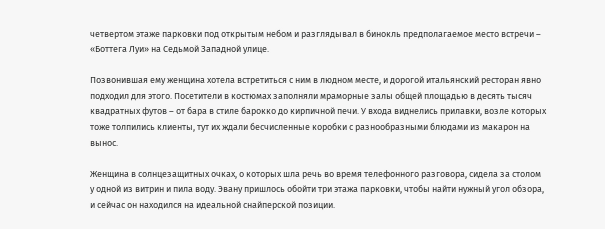четвертом этаже парковки под открытым небом и разглядывал в бинокль предполагаемое место встречи – «Боттега Луи» на Седьмой Западной улице.

Позвонившая ему женщина хотела встретиться с ним в людном месте, и дорогой итальянский ресторан явно подходил для этого. Посетители в костюмах заполняли мраморные залы общей площадью в десять тысяч квадратных футов – от бара в стиле барокко до кирпичной печи. У входа виднелись прилавки, возле которых тоже толпились клиенты, тут их ждали бесчисленные коробки с разнообразными блюдами из макарон на вынос.

Женщина в солнцезащитных очках, о которых шла речь во время телефонного разговора, сидела за столом у одной из витрин и пила воду. Эвану пришлось обойти три этажа парковки, чтобы найти нужный угол обзора, и сейчас он находился на идеальной снайперской позиции.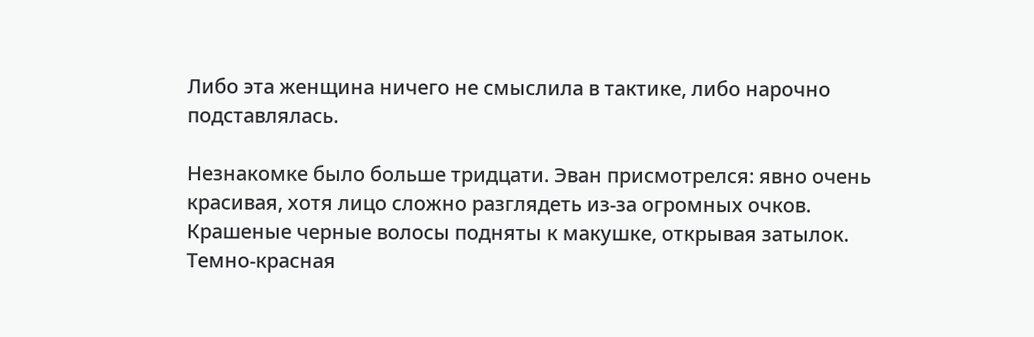Либо эта женщина ничего не смыслила в тактике, либо нарочно подставлялась.

Незнакомке было больше тридцати. Эван присмотрелся: явно очень красивая, хотя лицо сложно разглядеть из-за огромных очков. Крашеные черные волосы подняты к макушке, открывая затылок. Темно-красная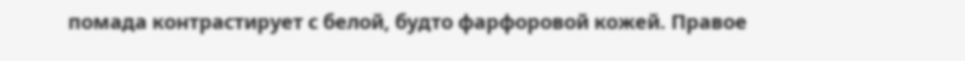помада контрастирует с белой, будто фарфоровой кожей. Правое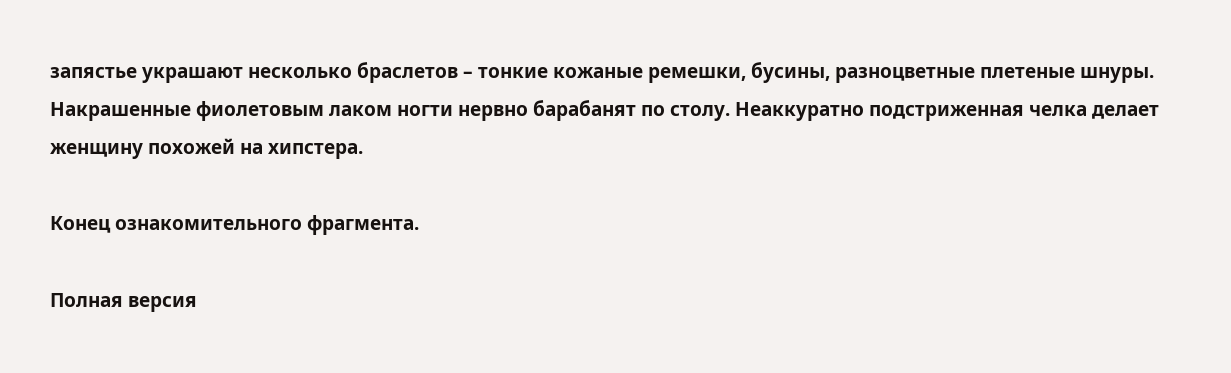запястье украшают несколько браслетов – тонкие кожаные ремешки, бусины, разноцветные плетеные шнуры. Накрашенные фиолетовым лаком ногти нервно барабанят по столу. Неаккуратно подстриженная челка делает женщину похожей на хипстера.

Конец ознакомительного фрагмента.

Полная версия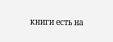книги есть на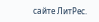сайте ЛитРес.